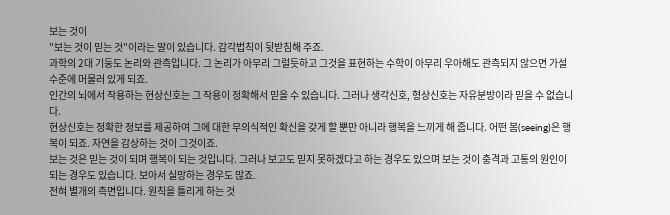보는 것이
"보는 것이 믿는 것"이라는 말이 있습니다. 감각법칙이 뒷받침해 주죠.
과학의 2대 기둥도 논리와 관측입니다. 그 논리가 아무리 그럴듯하고 그것을 표현하는 수학이 아무리 우아해도 관측되지 않으면 가설 수준에 머물러 있게 되죠.
인간의 뇌에서 작용하는 현상신호는 그 작용이 정확해서 믿을 수 있습니다. 그러나 생각신호, 형상신호는 자유분방이라 믿을 수 없습니다.
현상신호는 정확한 정보를 제공하여 그에 대한 무의식적인 확신을 갖게 할 뿐만 아니라 행복을 느끼게 해 줍니다. 어떤 봄(seeing)은 행복이 되죠. 자연을 감상하는 것이 그것이죠.
보는 것은 믿는 것이 되며 행복이 되는 것입니다. 그러나 보고도 믿지 못하겠다고 하는 경우도 있으며 보는 것이 충격과 고통의 원인이 되는 경우도 있습니다. 보아서 실망하는 경우도 많죠.
전혀 별개의 측면입니다. 원칙을 틀리게 하는 것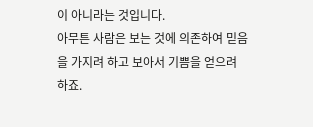이 아니라는 것입니다.
아무튼 사람은 보는 것에 의존하여 믿음을 가지려 하고 보아서 기쁨을 얻으려 하죠.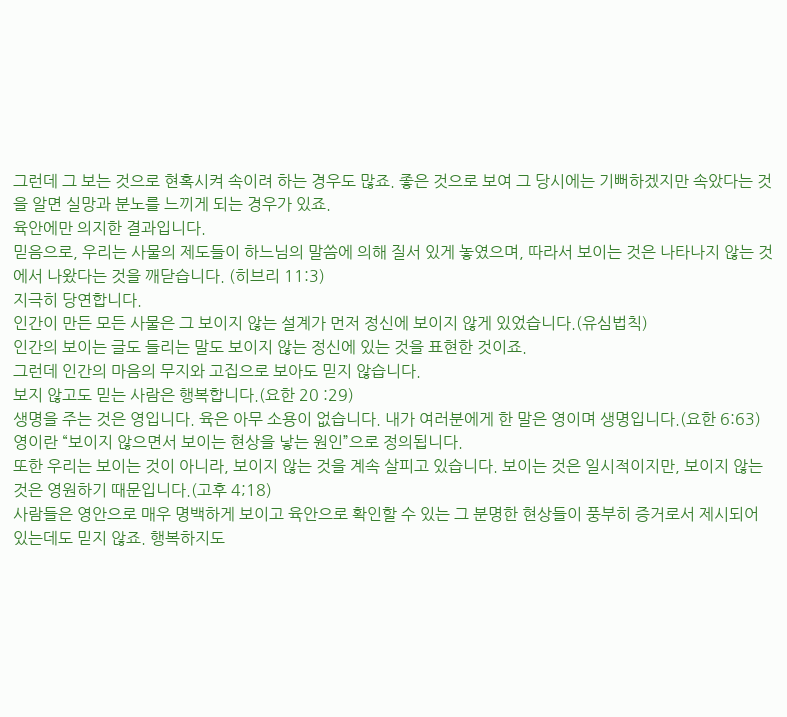그런데 그 보는 것으로 현혹시켜 속이려 하는 경우도 많죠. 좋은 것으로 보여 그 당시에는 기뻐하겠지만 속았다는 것을 알면 실망과 분노를 느끼게 되는 경우가 있죠.
육안에만 의지한 결과입니다.
믿음으로, 우리는 사물의 제도들이 하느님의 말씀에 의해 질서 있게 놓였으며, 따라서 보이는 것은 나타나지 않는 것에서 나왔다는 것을 깨닫습니다. (히브리 11:3)
지극히 당연합니다.
인간이 만든 모든 사물은 그 보이지 않는 설계가 먼저 정신에 보이지 않게 있었습니다.(유심법칙)
인간의 보이는 글도 들리는 말도 보이지 않는 정신에 있는 것을 표현한 것이죠.
그런데 인간의 마음의 무지와 고집으로 보아도 믿지 않습니다.
보지 않고도 믿는 사람은 행복합니다.(요한 20 :29)
생명을 주는 것은 영입니다. 육은 아무 소용이 없습니다. 내가 여러분에게 한 말은 영이며 생명입니다.(요한 6:63)
영이란 “보이지 않으면서 보이는 현상을 낳는 원인”으로 정의됩니다.
또한 우리는 보이는 것이 아니라, 보이지 않는 것을 계속 살피고 있습니다. 보이는 것은 일시적이지만, 보이지 않는 것은 영원하기 때문입니다.(고후 4;18)
사람들은 영안으로 매우 명백하게 보이고 육안으로 확인할 수 있는 그 분명한 현상들이 풍부히 증거로서 제시되어 있는데도 믿지 않죠. 행복하지도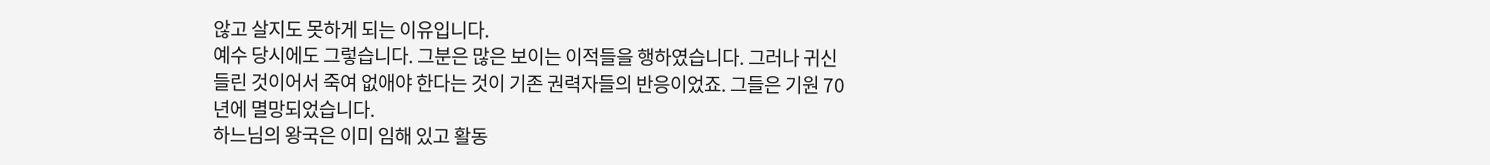않고 살지도 못하게 되는 이유입니다.
예수 당시에도 그렇습니다. 그분은 많은 보이는 이적들을 행하였습니다. 그러나 귀신 들린 것이어서 죽여 없애야 한다는 것이 기존 권력자들의 반응이었죠. 그들은 기원 70년에 멸망되었습니다.
하느님의 왕국은 이미 임해 있고 활동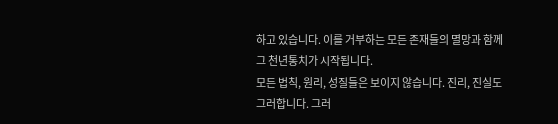하고 있습니다. 이를 거부하는 모든 존재들의 멸망과 함께 그 천년통치가 시작됩니다.
모든 법칙, 원리, 성질들은 보이지 않습니다. 진리, 진실도 그러합니다. 그러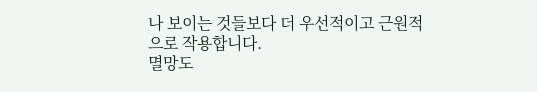나 보이는 것들보다 더 우선적이고 근원적으로 작용합니다.
멸망도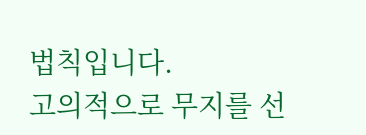법칙입니다.
고의적으로 무지를 선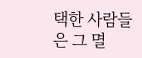택한 사람들은 그 멸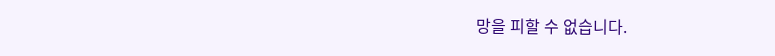망을 피할 수 없습니다.